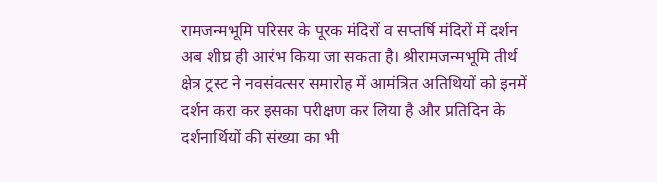रामजन्मभूमि परिसर के पूरक मंदिरों व सप्तर्षि मंदिरों में दर्शन अब शीघ्र ही आरंभ किया जा सकता है। श्रीरामजन्मभूमि तीर्थ क्षेत्र ट्रस्ट ने नवसंवत्सर समारोह में आमंत्रित अतिथियों को इनमें दर्शन करा कर इसका परीक्षण कर लिया है और प्रतिदिन के दर्शनार्थियों की संख्या का भी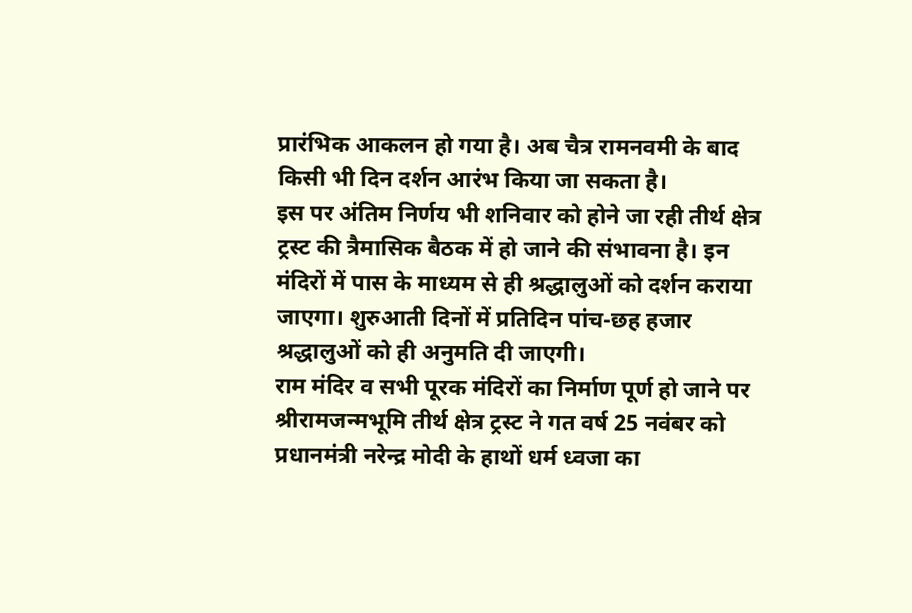प्रारंभिक आकलन हो गया है। अब चैत्र रामनवमी के बाद किसी भी दिन दर्शन आरंभ किया जा सकता है।
इस पर अंतिम निर्णय भी शनिवार को होने जा रही तीर्थ क्षेत्र ट्रस्ट की त्रैमासिक बैठक में हो जाने की संभावना है। इन मंदिरों में पास के माध्यम से ही श्रद्धालुओं को दर्शन कराया जाएगा। शुरुआती दिनों में प्रतिदिन पांच-छह हजार श्रद्धालुओं को ही अनुमति दी जाएगी।
राम मंदिर व सभी पूरक मंदिरों का निर्माण पूर्ण हो जाने पर श्रीरामजन्मभूमि तीर्थ क्षेत्र ट्रस्ट ने गत वर्ष 25 नवंबर को प्रधानमंत्री नरेन्द्र मोदी के हाथों धर्म ध्वजा का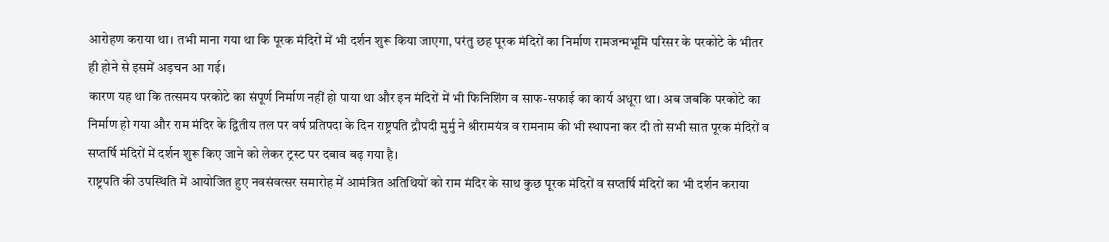आरोहण कराया था। तभी माना गया था कि पूरक मंदिरों में भी दर्शन शुरू किया जाएगा, परंतु छह पूरक मंदिरों का निर्माण रामजन्मभूमि परिसर के परकोटे के भीतर ही होने से इसमें अड़चन आ गई।
कारण यह था कि तत्समय परकोटे का संपूर्ण निर्माण नहीं हो पाया था और इन मंदिरों में भी फिनिशिंग व साफ-सफाई का कार्य अधूरा था। अब जबकि परकोटे का निर्माण हो गया और राम मंदिर के द्वितीय तल पर वर्ष प्रतिपदा के दिन राष्ट्रपति द्रौपदी मुर्मु ने श्रीरामयंत्र व रामनाम की भी स्थापना कर दी तो सभी सात पूरक मंदिरों व सप्तर्षि मंदिरों में दर्शन शुरू किए जाने को लेकर ट्रस्ट पर दबाव बढ़ गया है।
राष्ट्रपति की उपस्थिति में आयोजित हुए नवसंवत्सर समारोह में आमंत्रित अतिथियों को राम मंदिर के साथ कुछ पूरक मंदिरों व सप्तर्षि मंदिरों का भी दर्शन कराया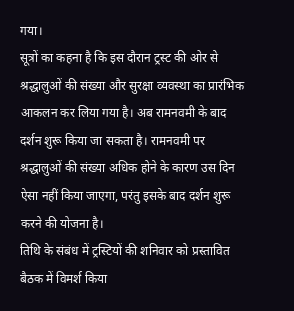गया।
सूत्रों का कहना है कि इस दौरान ट्रस्ट की ओर से श्रद्धालुओं की संख्या और सुरक्षा व्यवस्था का प्रारंभिक आकलन कर लिया गया है। अब रामनवमी के बाद दर्शन शुरू किया जा सकता है। रामनवमी पर श्रद्धालुओं की संख्या अधिक होने के कारण उस दिन ऐसा नहीं किया जाएगा, परंतु इसके बाद दर्शन शुरू करने की योजना है।
तिथि के संबंध में ट्रस्टियों की शनिवार को प्रस्तावित बैठक में विमर्श किया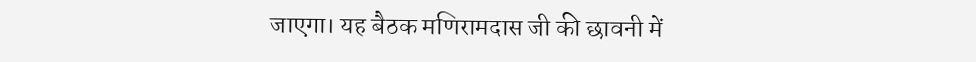जाएगा। यह बैठक मणिरामदास जी की छावनी में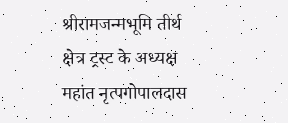श्रीरामजन्मभूमि तीर्थ क्षेत्र ट्रस्ट के अध्यक्ष महांत नृत्पगोपालदास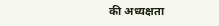की अध्यक्षता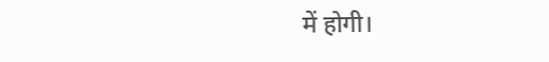में होगी।